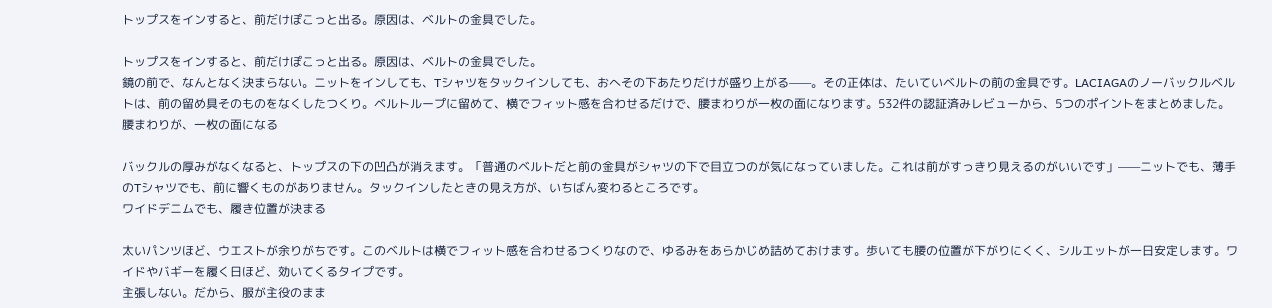トップスをインすると、前だけぽこっと出る。原因は、ベルトの金具でした。

トップスをインすると、前だけぽこっと出る。原因は、ベルトの金具でした。
鏡の前で、なんとなく決まらない。ニットをインしても、Tシャツをタックインしても、おへその下あたりだけが盛り上がる——。その正体は、たいていベルトの前の金具です。LACIAGAのノーバックルベルトは、前の留め具そのものをなくしたつくり。ベルトループに留めて、横でフィット感を合わせるだけで、腰まわりが一枚の面になります。532件の認証済みレビューから、5つのポイントをまとめました。
腰まわりが、一枚の面になる

バックルの厚みがなくなると、トップスの下の凹凸が消えます。「普通のベルトだと前の金具がシャツの下で目立つのが気になっていました。これは前がすっきり見えるのがいいです」——ニットでも、薄手のTシャツでも、前に響くものがありません。タックインしたときの見え方が、いちばん変わるところです。
ワイドデニムでも、履き位置が決まる

太いパンツほど、ウエストが余りがちです。このベルトは横でフィット感を合わせるつくりなので、ゆるみをあらかじめ詰めておけます。歩いても腰の位置が下がりにくく、シルエットが一日安定します。ワイドやバギーを履く日ほど、効いてくるタイプです。
主張しない。だから、服が主役のまま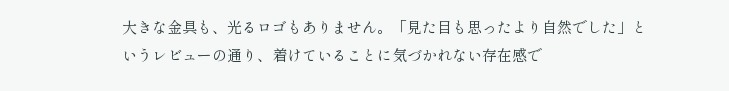大きな金具も、光るロゴもありません。「見た目も思ったより自然でした」というレビューの通り、着けていることに気づかれない存在感で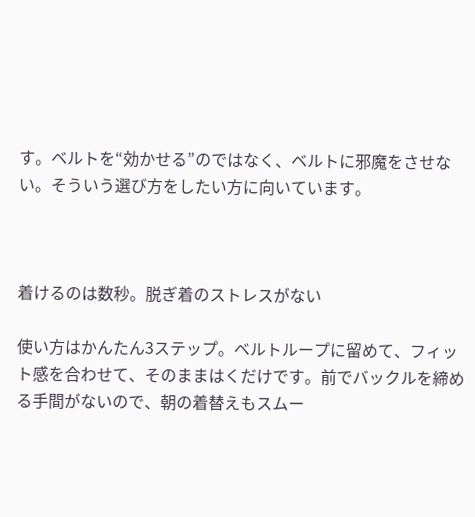す。ベルトを“効かせる”のではなく、ベルトに邪魔をさせない。そういう選び方をしたい方に向いています。



着けるのは数秒。脱ぎ着のストレスがない

使い方はかんたん3ステップ。ベルトループに留めて、フィット感を合わせて、そのままはくだけです。前でバックルを締める手間がないので、朝の着替えもスムー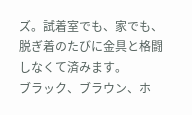ズ。試着室でも、家でも、脱ぎ着のたびに金具と格闘しなくて済みます。
ブラック、ブラウン、ホ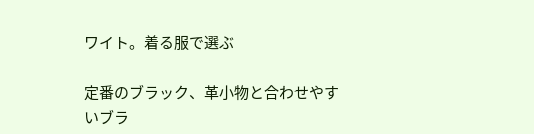ワイト。着る服で選ぶ

定番のブラック、革小物と合わせやすいブラ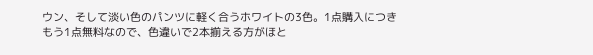ウン、そして淡い色のパンツに軽く合うホワイトの3色。1点購入につきもう1点無料なので、色違いで2本揃える方がほと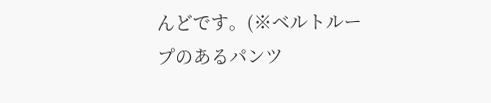んどです。(※ベルトループのあるパンツ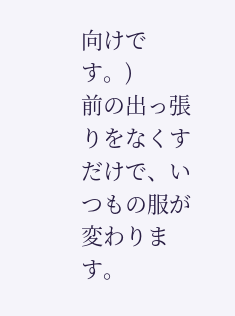向けです。)
前の出っ張りをなくすだけで、いつもの服が変わります。